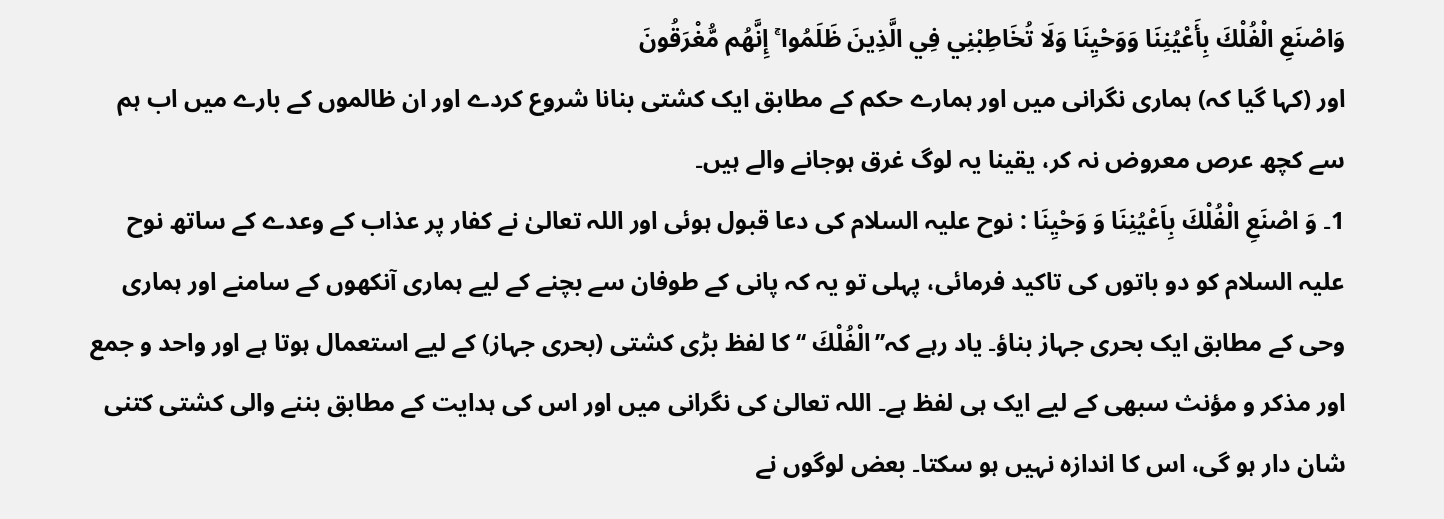وَاصْنَعِ الْفُلْكَ بِأَعْيُنِنَا وَوَحْيِنَا وَلَا تُخَاطِبْنِي فِي الَّذِينَ ظَلَمُوا ۚ إِنَّهُم مُّغْرَقُونَ
اور (کہا گیا کہ) ہماری نگرانی میں اور ہمارے حکم کے مطابق ایک کشتی بنانا شروع کردے اور ان ظالموں کے بارے میں اب ہم سے کچھ عرص معروض نہ کر، یقینا یہ لوگ غرق ہوجانے والے ہیں۔
1۔ وَ اصْنَعِ الْفُلْكَ بِاَعْيُنِنَا وَ وَحْيِنَا : نوح علیہ السلام کی دعا قبول ہوئی اور اللہ تعالیٰ نے کفار پر عذاب کے وعدے کے ساتھ نوح علیہ السلام کو دو باتوں کی تاکید فرمائی، پہلی تو یہ کہ پانی کے طوفان سے بچنے کے لیے ہماری آنکھوں کے سامنے اور ہماری وحی کے مطابق ایک بحری جہاز بناؤ۔ یاد رہے کہ’’الْفُلْكَ ‘‘ کا لفظ بڑی کشتی (بحری جہاز) کے لیے استعمال ہوتا ہے اور واحد و جمع اور مذکر و مؤنث سبھی کے لیے ایک ہی لفظ ہے۔ اللہ تعالیٰ کی نگرانی میں اور اس کی ہدایت کے مطابق بننے والی کشتی کتنی شان دار ہو گی، اس کا اندازہ نہیں ہو سکتا۔ بعض لوگوں نے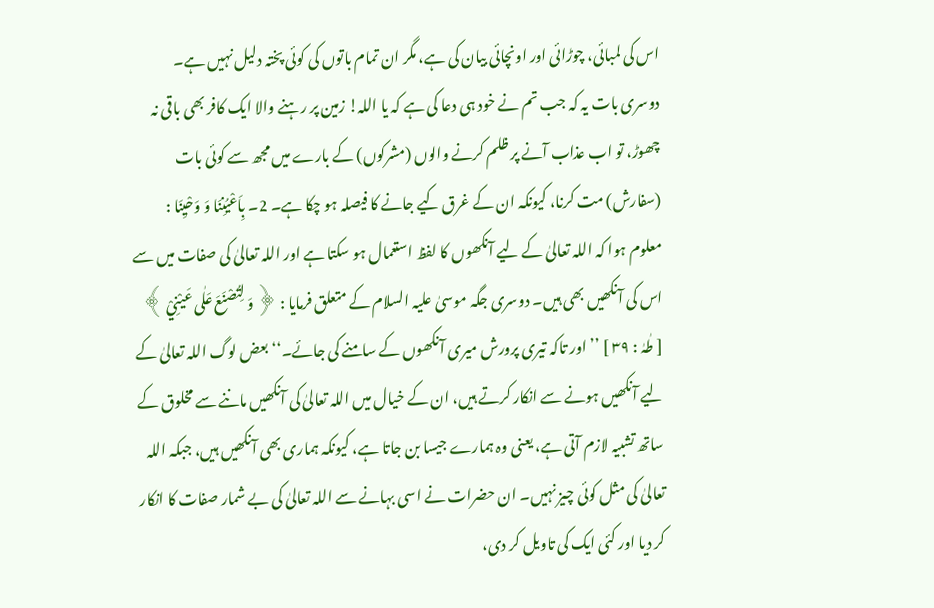اس کی لمبائی، چوڑائی اور اونچائی بیان کی ہے، مگر ان تمام باتوں کی کوئی پختہ دلیل نہیں ہے۔ دوسری بات یہ کہ جب تم نے خود ہی دعا کی ہے کہ یا اللہ! زمین پر رہنے والا ایک کافر بھی باقی نہ چھوڑ، تو اب عذاب آنے پر ظلم کرنے والوں (مشرکوں) کے بارے میں مجھ سے کوئی بات (سفارش) مت کرنا، کیونکہ ان کے غرق کیے جانے کا فیصلہ ہو چکا ہے۔ 2۔ بِاَعْيُنِنَا وَ وَحْيِنَا : معلوم ہوا کہ اللہ تعالیٰ کے لیے آنکھوں کا لفظ استعمال ہو سکتا ہے اور اللہ تعالیٰ کی صفات میں سے اس کی آنکھیں بھی ہیں۔ دوسری جگہ موسیٰ علیہ السلام کے متعلق فرمایا : ﴿ وَ لِتُصْنَعَ عَلٰى عَيْنِيْ ﴾ [ طٰہٰ : ۳۹ ] ’’اور تاکہ تیری پرورش میری آنکھوں کے سامنے کی جائے۔‘‘ بعض لوگ اللہ تعالیٰ کے لیے آنکھیں ہونے سے انکار کرتے ہیں، ان کے خیال میں اللہ تعالیٰ کی آنکھیں ماننے سے مخلوق کے ساتھ تشبیہ لازم آتی ہے، یعنی وہ ہمارے جیسا بن جاتا ہے، کیونکہ ہماری بھی آنکھیں ہیں، جبکہ اللہ تعالیٰ کی مثل کوئی چیز نہیں۔ ان حضرات نے اسی بہانے سے اللہ تعالیٰ کی بے شمار صفات کا انکار کر دیا اور کئی ایک کی تاویل کر دی،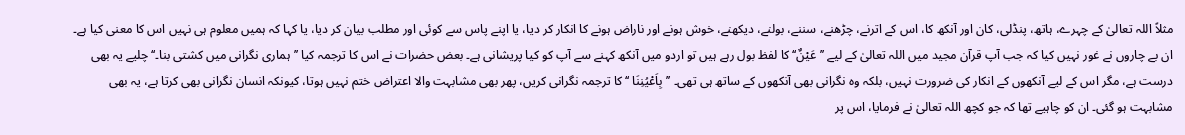مثلاً اللہ تعالیٰ کے چہرے، ہاتھ، پنڈلی، کان اور آنکھ کا، اس کے اترنے، چڑھنے، سننے، بولنے، دیکھنے، خوش ہونے اور ناراض ہونے کا انکار کر دیا، یا اپنے پاس سے کوئی اور مطلب بیان کر دیا، یا کہا کہ ہمیں معلوم ہی نہیں اس کا معنی کیا ہے۔ ان بے چاروں نے غور نہیں کیا کہ جب آپ قرآن مجید میں اللہ تعالیٰ کے لیے ’’عَيْنٌ‘‘ کا لفظ بول رہے ہیں تو اردو میں آنکھ کہنے سے آپ کو کیا پریشانی ہے۔ بعض حضرات نے اس کا ترجمہ کیا ’’ہماری نگرانی میں کشتی بنا۔‘‘ چلیے یہ بھی درست ہے، مگر اس کے لیے آنکھوں کے انکار کی ضرورت نہیں، بلکہ وہ نگرانی بھی آنکھوں کے ساتھ ہی تھی۔ ’’بِاَعْيُنِنَا ‘‘ کا ترجمہ نگرانی کریں، پھر بھی مشابہت والا اعتراض ختم نہیں ہوتا، کیونکہ انسان نگرانی بھی کرتا ہے، یہ بھی مشابہت ہو گئی۔ ان کو چاہیے تھا کہ جو کچھ اللہ تعالیٰ نے فرمایا، اس پر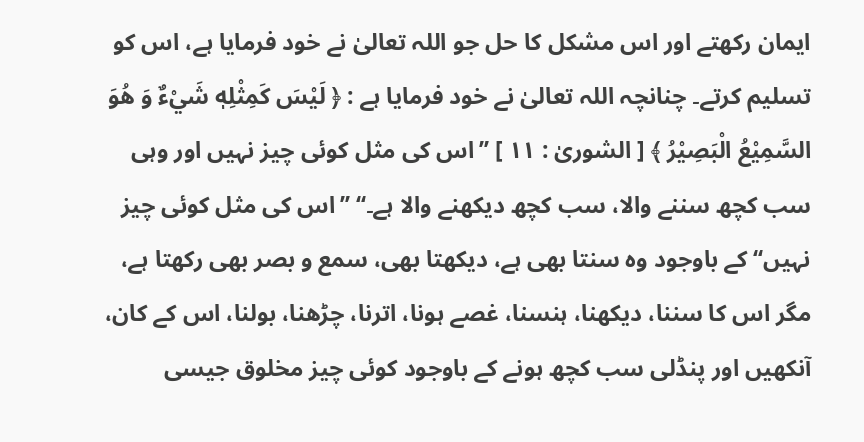ایمان رکھتے اور اس مشکل کا حل جو اللہ تعالیٰ نے خود فرمایا ہے، اس کو تسلیم کرتے۔ چنانچہ اللہ تعالیٰ نے خود فرمایا ہے : ﴿ لَيْسَ كَمِثْلِهٖ شَيْءٌ وَ هُوَ السَّمِيْعُ الْبَصِيْرُ ﴾ [ الشوریٰ : ۱۱ ] ’’اس کی مثل کوئی چیز نہیں اور وہی سب کچھ سننے والا، سب کچھ دیکھنے والا ہے۔‘‘ ’’اس کی مثل کوئی چیز نہیں‘‘ کے باوجود وہ سنتا بھی ہے، دیکھتا بھی، سمع و بصر بھی رکھتا ہے، مگر اس کا سننا، دیکھنا، ہنسنا، غصے ہونا، اترنا، چڑھنا، بولنا، اس کے کان، آنکھیں اور پنڈلی سب کچھ ہونے کے باوجود کوئی چیز مخلوق جیسی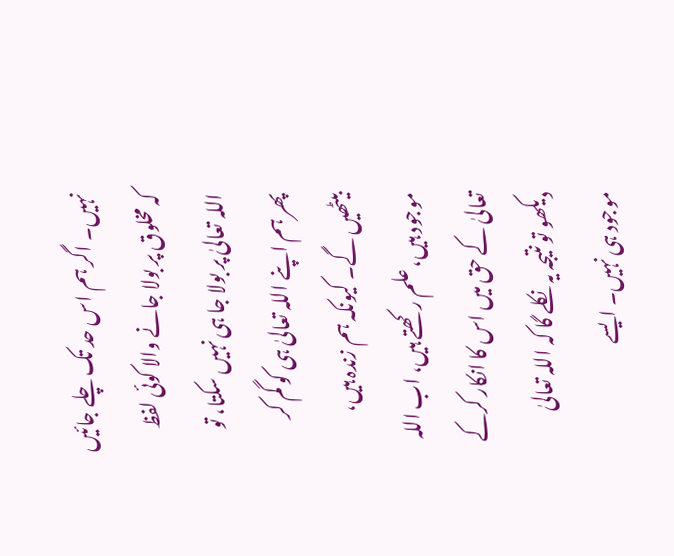نہیں۔ اگر ہم اس حد تک چلے جائیں کہ مخلوق پر بولا جانے والا کوئی لفظ اللہ تعالیٰ پر بولا جا ہی نہیں سکتا، تو پھر ہم اپنے اللہ تعالیٰ ہی کو گم کر بیٹھیں گے۔ کیونکہ ہم زندہ ہیں، موجود ہیں، علم رکھتے ہیں، اب اللہ تعالیٰ کے حق میں اس کا انکار کرکے دیکھو تو نتیجہ یہ نکلے گا کہ اللہ تعالیٰ موجود ہی نہیں۔ ایسے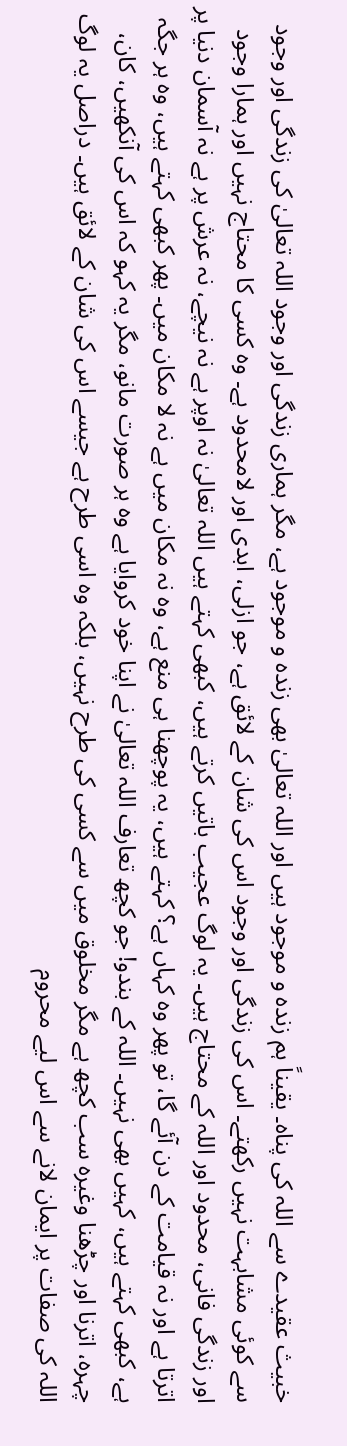خبیث عقیدے سے اللہ کی پناہ۔ یقیناً ہم زندہ و موجود ہیں اور اللہ تعالیٰ بھی زندہ و موجود ہے، مگر ہماری زندگی اور وجود اللہ تعالیٰ کی زندگی اور وجود سے کوئی مشابہت نہیں رکھتے۔ اس کی زندگی اور وجود اس کی شان کے لائق ہے، جو ازلی، ابدی اور لامحدود ہے۔ وہ کسی کا محتاج نہیں اور ہمارا وجود اور زندگی فانی، محدود اور اللہ کے محتاج ہیں۔ یہ لوگ عجیب باتیں کرتے ہیں، کبھی کہتے ہیں اللہ تعالیٰ نہ اوپر ہے نہ نیچے، نہ عرش پر ہے نہ آسمان دنیا پر اترتا ہے اور نہ قیامت کے دن آئے گا، تو پھر وہ کہاں ہے؟ کہتے ہیں، یہ پوچھنا ہی منع ہے، وہ نہ مکان میں ہے نہ لا مکان میں۔ پھر کبھی کہتے ہیں، وہ ہر جگہ ہے، کبھی کہتے ہیں، کہیں بھی نہیں۔ اللہ کے بندو! جو کچھ تعارف اللہ تعالیٰ نے اپنا خود کروایا ہے وہ ہر صورت مانو، مگر یہ کہو کہ اس کی آنکھیں، کان، چہرہ، اترنا اور چڑھنا وغیرہ سب کچھ ہے مگر مخلوق میں سے کسی کی طرح نہیں، بلکہ وہ اسی طرح ہے جیسے اس کی شان کے لائق ہیں۔ دراصل یہ لوگ اللہ کی صفات پر ایمان لانے سے اس لیے محروم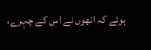ہوئے کہ انھوں نے اس کے چہرے،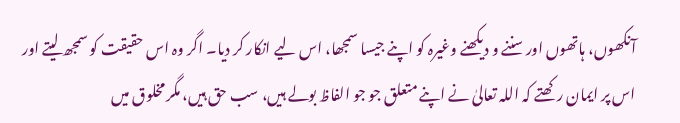آنکھوں، ہاتھوں اور سننے و دیکھنے وغیرہ کو اپنے جیسا سمجھا، اس لیے انکار کر دیا۔ اگر وہ اس حقیقت کو سمجھ لیتے اور اس پر ایمان رکھتے کہ اللہ تعالیٰ نے اپنے متعلق جو جو الفاظ بولے ہیں، سب حق ہیں، مگر مخلوق میں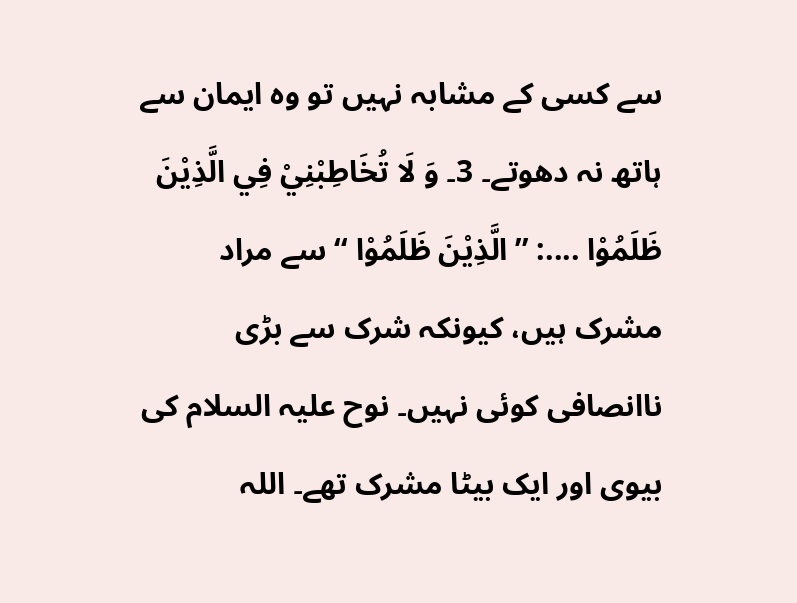سے کسی کے مشابہ نہیں تو وہ ایمان سے ہاتھ نہ دھوتے۔ 3۔ وَ لَا تُخَاطِبْنِيْ فِي الَّذِيْنَ ظَلَمُوْا ....: ’’الَّذِيْنَ ظَلَمُوْا ‘‘ سے مراد مشرک ہیں، کیونکہ شرک سے بڑی ناانصافی کوئی نہیں۔ نوح علیہ السلام کی بیوی اور ایک بیٹا مشرک تھے۔ اللہ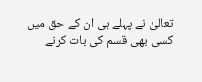تعالیٰ نے پہلے ہی ان کے حق میں کسی بھی قسم کی بات کرنے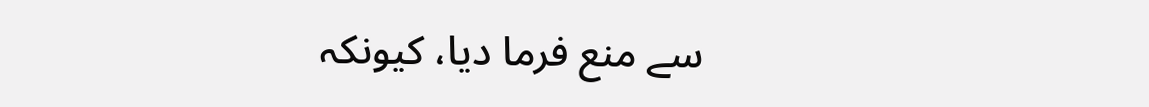سے منع فرما دیا، کیونکہ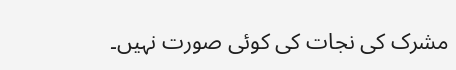مشرک کی نجات کی کوئی صورت نہیں۔